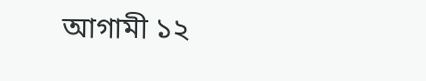আগামী ১২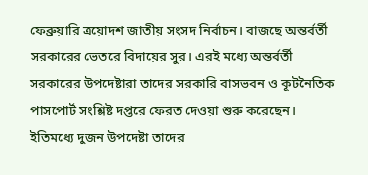ফেব্রুয়ারি ত্রয়োদশ জাতীয় সংসদ নির্বাচন। বাজছে অন্তর্বর্তী সরকারের ভেতরে বিদায়ের সুর। এরই মধ্যে অন্তর্বর্তী সরকারের উপদেষ্টারা তাদের সরকারি বাসভবন ও কূটনৈতিক পাসপোর্ট সংশ্লিষ্ট দপ্তরে ফেরত দেওয়া শুরু করেছেন। ইতিমধ্যে দুজন উপদেষ্টা তাদের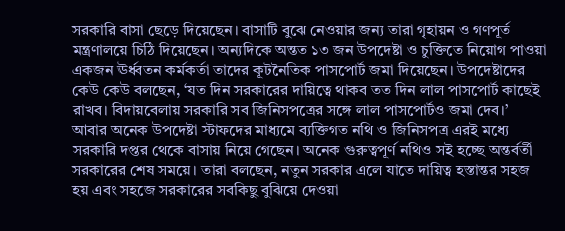সরকারি বাসা ছেড়ে দিয়েছেন। বাসাটি বুঝে নেওয়ার জন্য তারা গৃহায়ন ও গণপূর্ত মন্ত্রণালয়ে চিঠি দিয়েছেন। অন্যদিকে অন্তত ১৩ জন উপদেষ্টা ও চুক্তিতে নিয়োগ পাওয়া একজন ঊর্ধ্বতন কর্মকর্তা তাদের কূটনৈতিক পাসপোর্ট জমা দিয়েছেন। উপদেষ্টাদের কেউ কেউ বলছেন, ‘যত দিন সরকারের দায়িত্বে থাকব তত দিন লাল পাসপোর্ট কাছেই রাখব। বিদায়বেলায় সরকারি সব জিনিসপত্রের সঙ্গে লাল পাসপোর্টও জমা দেব।’
আবার অনেক উপদেষ্টা স্টাফদের মাধ্যমে ব্যক্তিগত নথি ও জিনিসপত্র এরই মধ্যে সরকারি দপ্তর থেকে বাসায় নিয়ে গেছেন। অনেক গুরুত্বপূর্ণ নথিও সই হচ্ছে অন্তর্বর্তী সরকারের শেষ সময়ে। তারা বলছেন, নতুন সরকার এলে যাতে দায়িত্ব হস্তান্তর সহজ হয় এবং সহজে সরকারের সবকিছু বুঝিয়ে দেওয়া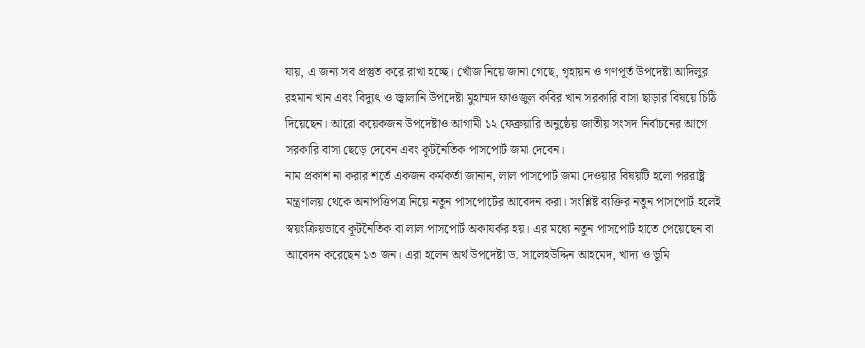যায়, এ জন্য সব প্রস্তুত করে রাখা হচ্ছে। খোঁজ নিয়ে জানা গেছে, গৃহায়ন ও গণপূর্ত উপদেষ্টা আদিলুর রহমান খান এবং বিদ্যুৎ ও জ্বালানি উপদেষ্টা মুহাম্মদ ফাওজুল কবির খান সরকারি বাসা ছাড়ার বিষয়ে চিঠি দিয়েছেন। আরো কয়েকজন উপদেষ্টাও আগামী ১২ ফেব্রুয়ারি অনুষ্ঠেয় জাতীয় সংসদ নির্বাচনের আগে সরকারি বাসা ছেড়ে দেবেন এবং কূটনৈতিক পাসপোর্ট জমা দেবেন।
নাম প্রকাশ না করার শর্তে একজন কর্মকর্তা জানান, লাল পাসপোর্ট জমা দেওয়ার বিষয়টি হলো পররাষ্ট্র মন্ত্রণালয় থেকে অনাপত্তিপত্র নিয়ে নতুন পাসপোর্টের আবেদন করা। সংশ্লিষ্ট ব্যক্তির নতুন পাসপোর্ট হলেই স্বয়ংক্রিয়ভাবে কূটনৈতিক বা লাল পাসপোর্ট অকাযর্কর হয়। এর মধ্যে নতুন পাসপোর্ট হাতে পেয়েছেন বা আবেদন করেছেন ১৩ জন। এরা হলেন অর্থ উপদেষ্টা ড. সালেহউদ্দিন আহমেদ, খাদ্য ও ভূমি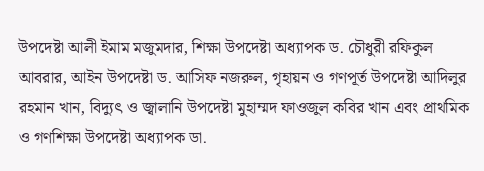উপদেষ্টা আলী ইমাম মজুমদার, শিক্ষা উপদেষ্টা অধ্যাপক ড. চৌধুরী রফিকুল আবরার, আইন উপদেষ্টা ড. আসিফ নজরুল, গৃহায়ন ও গণপূর্ত উপদেষ্টা আদিলুর রহমান খান, বিদ্যুৎ ও জ্বালানি উপদেষ্টা মুহাম্মদ ফাওজুল কবির খান এবং প্রাথমিক ও গণশিক্ষা উপদেষ্টা অধ্যাপক ডা.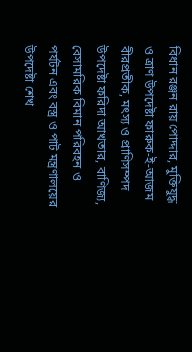বিধান রঞ্জন রায় পোদ্দার, মুক্তিযুদ্ধ ও ত্রাণ উপদেষ্টা ফারুক-ই-আজম বীরপ্রতীক, মৎস্য ও প্রাণিসম্পদ উপদেষ্টা ফরিদা আখতার, বাণিজ্য, বেসামরিক বিমান পরিবহন ও পর্যটন এবং বস্ত্র ও পাট মন্ত্রণালয়ের উপদেষ্টা শেখ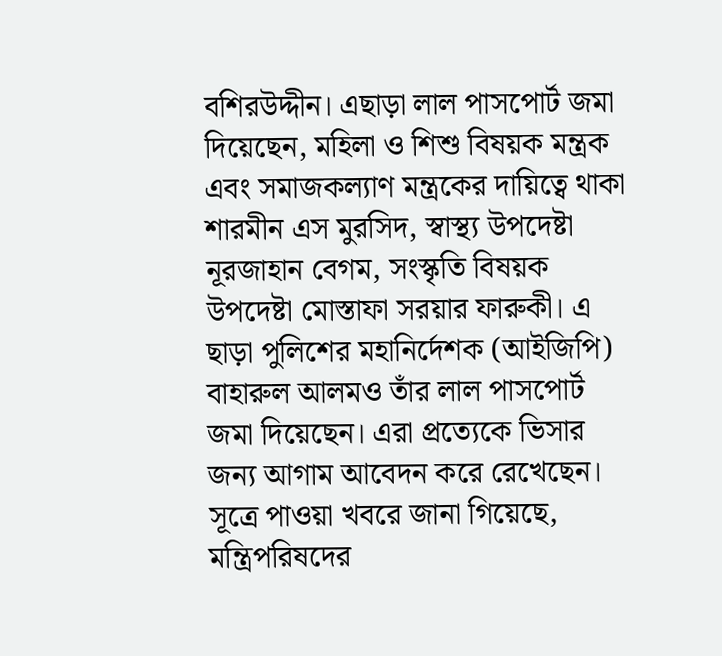বশিরউদ্দীন। এছাড়া লাল পাসপোর্ট জমা দিয়েছেন, মহিলা ও শিশু বিষয়ক মন্ত্রক এবং সমাজকল্যাণ মন্ত্রকের দায়িত্বে থাকা শারমীন এস মুরসিদ, স্বাস্থ্য উপদেষ্টা নূরজাহান বেগম, সংস্কৃতি বিষয়ক উপদেষ্টা মোস্তাফা সরয়ার ফারুকী। এ ছাড়া পুলিশের মহানির্দেশক (আইজিপি) বাহারুল আলমও তাঁর লাল পাসপোর্ট জমা দিয়েছেন। এরা প্রত্যেকে ভিসার জন্য আগাম আবেদন করে রেখেছেন।
সূত্রে পাওয়া খবরে জানা গিয়েছে, মন্ত্রিপরিষদের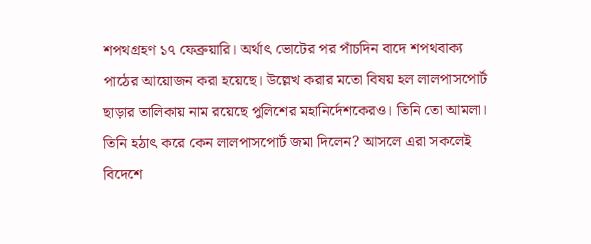শপথগ্রহণ ১৭ ফেব্রুয়ারি। অর্থাৎ ভোটের পর পাঁচদিন বাদে শপথবাক্য পাঠের আয়োজন করা হয়েছে। উল্লেখ করার মতো বিষয় হল লালপাসপোর্ট ছাড়ার তালিকায় নাম রয়েছে পুলিশের মহানির্দেশকেরও। তিনি তো আমলা। তিনি হঠাৎ করে কেন লালপাসপোর্ট জমা দিলেন? আসলে এরা সকলেই বিদেশে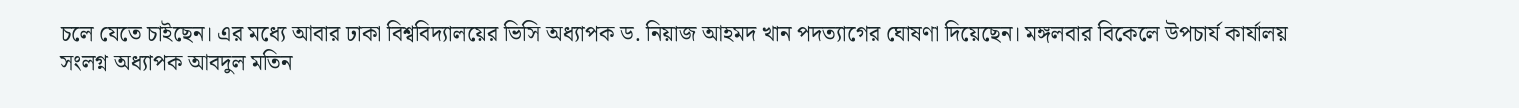চলে যেতে চাইছেন। এর মধ্যে আবার ঢাকা বিশ্ববিদ্যালয়ের ভিসি অধ্যাপক ড. নিয়াজ আহমদ খান পদত্যাগের ঘোষণা দিয়েছেন। মঙ্গলবার বিকেলে উপচার্য কার্যালয় সংলগ্ন অধ্যাপক আবদুল মতিন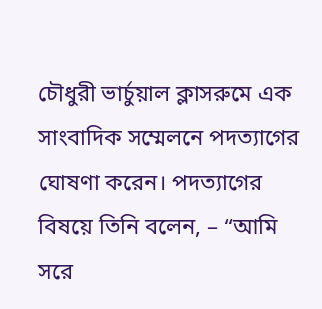চৌধুরী ভার্চুয়াল ক্লাসরুমে এক সাংবাদিক সম্মেলনে পদত্যাগের ঘোষণা করেন। পদত্যাগের বিষয়ে তিনি বলেন, – “আমি সরে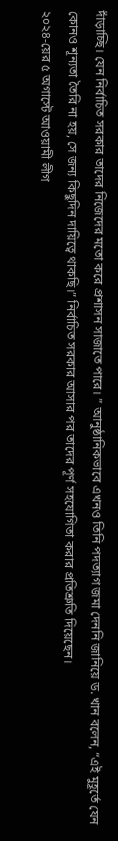দাঁড়াচ্ছি। যেন নির্বাচিত সরকার তাদের নিজেদের মতো করে প্রশাসন সাজাতে পারে। ” আনুষ্ঠানিকভাবে এখনও তিনি পদত্যাগ জমা দেননি জানিয়ে ড. খান বলেন, “এই মুহূর্তে যেন কোনও শূন্যতা তৈরি না হয়, সে জন্য কিছুদিন দায়িত্বে থাকছি।” নির্বাচিত সরকার আসার পর তাদের পূর্ণ সহযোগিতা করার প্রতিশ্রুতি দিয়েছেন।
২০২৪-য়ের ৫ অগাস্টে আওয়ামী লীগ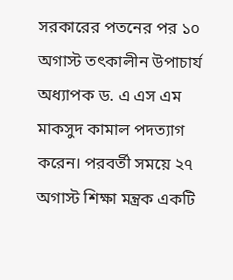সরকারের পতনের পর ১০ অগাস্ট তৎকালীন উপাচার্য অধ্যাপক ড. এ এস এম মাকসুদ কামাল পদত্যাগ করেন। পরবর্তী সময়ে ২৭ অগাস্ট শিক্ষা মন্ত্রক একটি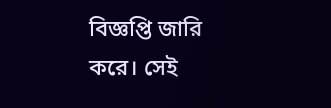বিজ্ঞপ্তি জারি করে। সেই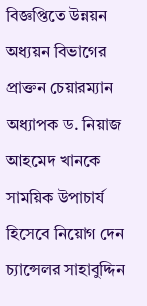বিজ্ঞপ্তিতে উন্নয়ন অধ্যয়ন বিভাগের প্রাক্তন চেয়ারম্যান অধ্যাপক ড. নিয়াজ আহমেদ খানকে সাময়িক উপাচার্য হিসেবে নিয়োগ দেন চ্যান্সেলর সাহাবুদ্দিন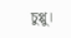চুপ্পু।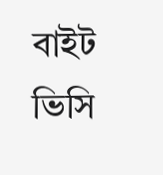বাইট ভিসি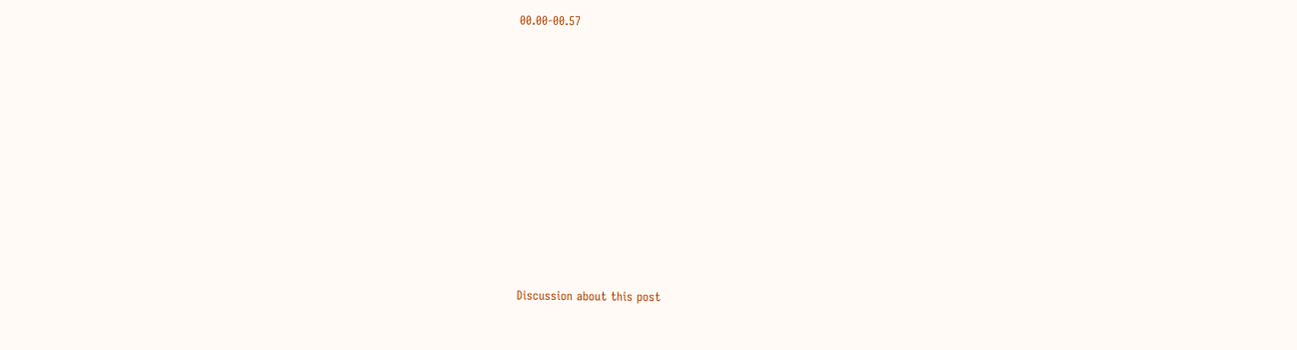00.00-00.57












Discussion about this post